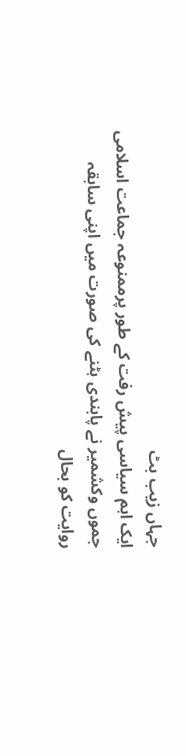جہاں زیب بٹ
ایک اہم سیاسی پیش رفت کے طور پرممنوعہ جماعت اسلامی جموں وکشمیر نے پابندی ہٹنے کی صورت میں اپنی سابقہ روایت کو بحال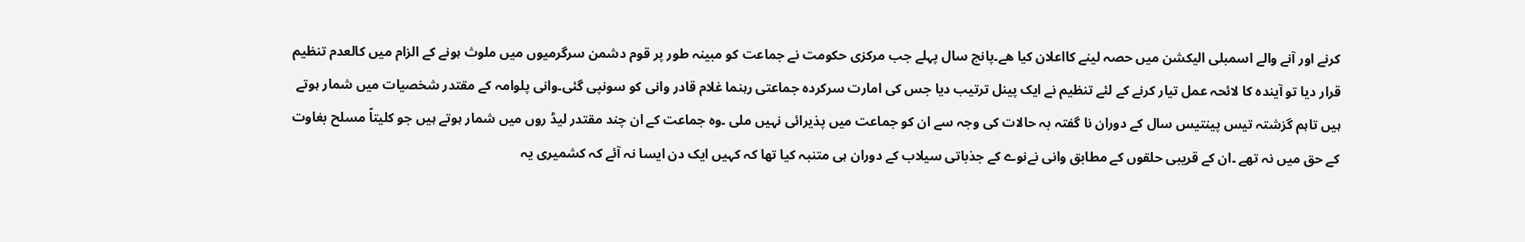کرنے اور آنے والے اسمبلی الیکشن میں حصہ لینے کااعلان کیا ھے۔پانچ سال پہلے جب مرکزی حکومت نے جماعت کو مبینہ طور پر قوم دشمن سرگرمیوں میں ملوث ہونے کے الزام میں کالعدم تنظیم قرار دیا تو آیندہ کا لائحہ عمل تیار کرنے کے لئے تنظیم نے ایک پینل ترتیب دیا جس کی امارت سرکردہ جماعتی رہنما غلام قادر وانی کو سونپی گئی۔وانی پلوامہ کے مقتدر شخصیات میں شمار ہوتے ہیں تاہم گزشتہ تیس پینتیس سال کے دوران نا گفتہ بہ حالات کی وجہ سے ان کو جماعت میں پذیرائی نہیں ملی ۔وہ جماعت کے ان چند مقتدر لیڈ روں میں شمار ہوتے ہیں جو کلیتاً مسلح بغاوت کے حق میں نہ تھے ۔ان کے قریبی حلقوں کے مطابق وانی نےنوے کے جذباتی سیلاب کے دوران ہی متنبہ کیا تھا کہ کہیں ایک دن ایسا نہ آئے کہ کشمیری یہ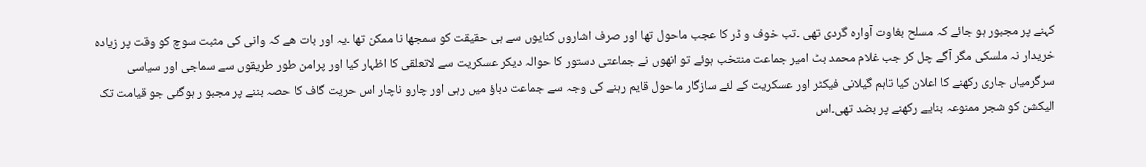کہنے پر مجبور ہو جائے کہ مسلح بغاوت آوارہ گردی تھی ۔تب خوف و ڈر کا عجب ماحول تھا اور صرف اشاروں کنایوں سے ہی حقیقت کو سمجھا نا ممکن تھا ۔یہ اور بات ھے کہ وانی کی مثبت سوچ کو وقت پر زیادہ خریدار نہ ملسکی مگر آگے چل کر جب غلام محمد بٹ امیر جماعت منتخب ہوئے تو انھوں نے جماعتی دستور کا حوالہ دیکر عسکریت سے لاتعلقی کا اظہار کیا اور پرامن طور طریقوں سے سماجی اور سیاسی سرگرمیاں جاری رکھنے کا اعلان کیا تاہم گیلانی فیکٹر اور عسکریت کے لئے سازگار ماحول قایم رہنے کی وجہ سے جماعت دباؤ میں رہی اور چارو ناچار اس حریت گاف کا حصہ بننے پر مجبو ر ہوگئی جو قیامت تک الیکشن کو شجر ممنوعہ بنایے رکھنے پر بضد تھی۔اس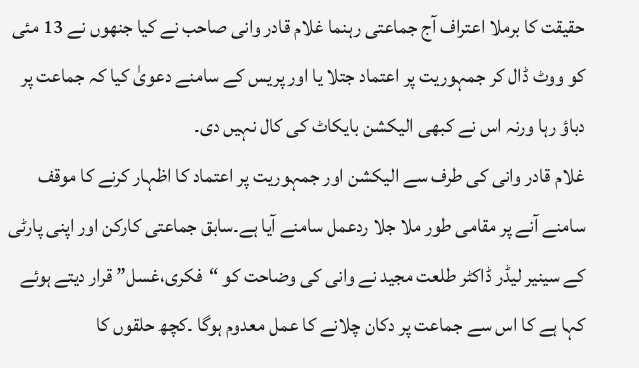حقیقت کا برملا اعتراف آج جماعتی رہنما غلام قادر وانی صاحب نے کیا جنھوں نے 13 مئی کو ووٹ ڈال کر جمہوریت پر اعتماد جتلا یا اور پریس کے سامنے دعویٰ کیا کہ جماعت پر دباؤ رہا ورنہ اس نے کبھی الیکشن بایکاٹ کی کال نہیں دی۔
غلام قادر وانی کی طرف سے الیکشن اور جمہوریت پر اعتماد کا اظہار کرنے کا موقف سامنے آنے پر مقامی طور ملا جلا ردعمل سامنے آیا ہے۔سابق جماعتی کارکن اور اپنی پارٹی کے سینیر لیڈر ڈاکٹر طلعت مجید نے وانی کی وضاحت کو “فکری،غسل” قرار دیتے ہوئے کہا ہے کا اس سے جماعت پر دکان چلانے کا عمل معدوم ہوگا ۔کچھ حلقوں کا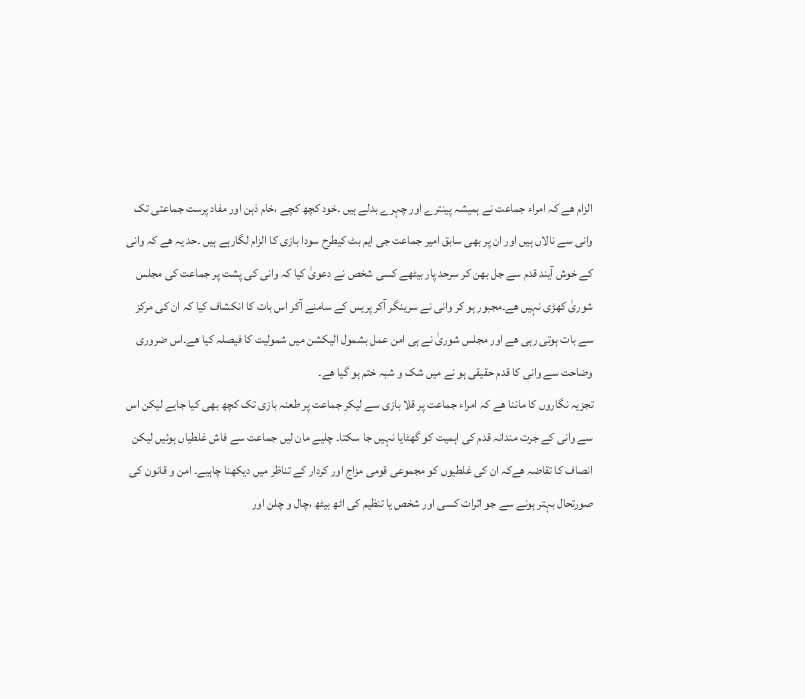الزام ھے کہ امراء جماعت نے ہمیشہ پینترے اور چہرے بدلے ہیں ۔خود کچھ کچے ،خام ذہن اور مفاد پرست جماعتی تک وانی سے نالاں ہیں اور ان پر بھی سابق امیر جماعت جی ایم بٹ کیطرح سودا بازی کا الزام لگارہے ہیں ۔حد یہ ھے کہ وانی کے خوش آیند قدم سے جل بھن کر سرحد پار بیٹھے کسی شخص نے دعویٰ کیا کہ وانی کی پشت پر جماعت کی مجلس شوریٰ کھڑی نہیں ھے۔مجبور ہو کر وانی نے سرینگر آکر پریس کے سامنے آکر اس بات کا انکشاف کیا کہ ان کی مرکز سے بات ہوتی رہی ھے اور مجلس شوریٰ نے ہی امن عمل بشمول الیکشن میں شمولیت کا فیصلہ کیا ھے۔اس ضروری وضاحت سے وانی کا قدم حقیقی ہو نے میں شک و شبہ ختم ہو گیا ھے۔
تجزیہ نگاروں کا ماننا ھے کہ امراء جماعت پر قلا بازی سے لیکر جماعت پر طعنہ بازی تک کچھ بھی کیا جایے لیکن اس سے وانی کے جرت مندانہ قدم کی اہمیت کو گھٹایا نہیں جا سکتا۔ چلیے مان لیں جماعت سے فاش غلطیاں ہوئیں لیکن انصاف کا تقاضہ ھےکہ ان کی غلطیوں کو مجموعی قومی مزاج اور کردار کے تناظر میں دیکھنا چاہیے۔ امن و قانون کی صورتحال بہتر ہونے سے جو اثرات کسی اور شخص یا تنظیم کی اٹھ بیٹھ ،چال و چلن اور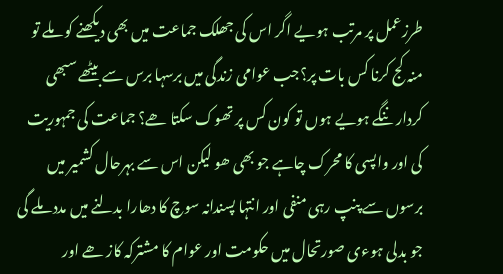طرزعمل پر مرتب ہویے اگر اس کی جھلک جماعت میں بھی دیکھنے کو ملے تو منہ کج کرنا کس بات پر؟جب عوامی زندگی میں برسہا برس سے بیٹھے سبھی کردار ننگے ہویے ہوں تو کون کس پر تھوک سکتا ھے؟ جماعت کی جمہوریت کی اور واپسی کا محرک چاہے جو بھی ھو لیکن اس سے بہرحال کشمیر میں برسوں سے پنپ رہی منفی اور انتہا پسندانہ سوچ کا دھارا بدلنے میں مدد ملے گی جو بدلی ہوءی صورتحال میں حکومت اور عوام کا مشترکہ کاز ھے اور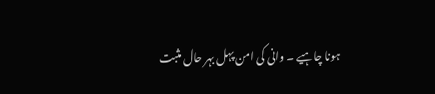ہونا چاہیے ۔ وانی کی امن پہل بہر حال مثبت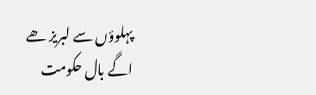پہلوؤں سے لبریز ھے اگے بال حکومت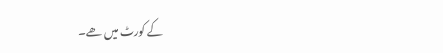کے کورٹ میں ھے۔